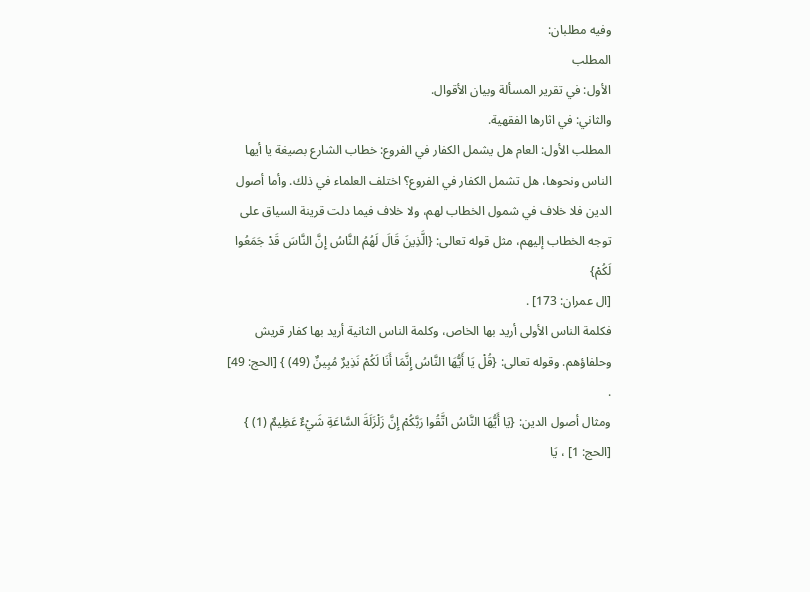وفيه مطلبان:
المطلب
الأول: في تقرير المسألة وبيان الأقوال.
والثاني: في اثارها الفقهية.
المطلب الأول: العام هل يشمل الكفار في الفروع: خطاب الشارع بصيغة يا أيها الناس ونحوها، هل تشمل الكفار في الفروع؟ اختلف العلماء في ذلك. وأما أصول الدين فلا خلاف في شمول الخطاب لهم، ولا خلاف فيما دلت قرينة السياق على توجه الخطاب إليهم، مثل قوله تعالى: {الَّذِينَ قَالَ لَهُمُ النَّاسُ إِنَّ النَّاسَ قَدْ جَمَعُوا لَكُمْ}
[ال عمران: 173] .
فكلمة الناس الأولى أريد بها الخاص، وكلمة الناس الثانية أريد بها كفار قريش وحلفاؤهم. وقوله تعالى: {قُلْ يَا أَيُّهَا النَّاسُ إِنَّمَا أَنَا لَكُمْ نَذِيرٌ مُبِينٌ (49) } [الحج: 49] .
ومثال أصول الدين: {يَا أَيُّهَا النَّاسُ اتَّقُوا رَبَّكُمْ إِنَّ زَلْزَلَةَ السَّاعَةِ شَيْءٌ عَظِيمٌ (1) } [الحج: 1] ، يَا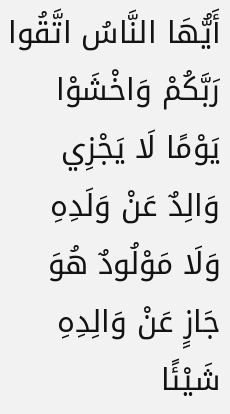أَيُّهَا النَّاسُ اتَّقُوا رَبَّكُمْ وَاخْشَوْا يَوْمًا لَا يَجْزِي
وَالِدٌ عَنْ وَلَدِهِ وَلَا مَوْلُودٌ هُوَ جَازٍ عَنْ وَالِدِهِ شَيْئًا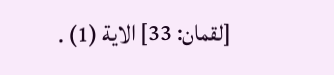[لقمان: 33] الاية (1) .